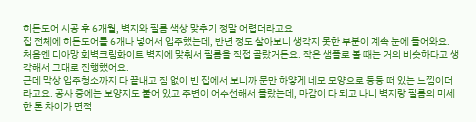히든도어 시공 후 6개월, 벽지와 필름 색상 맞추기 정말 어렵더라고요
집 전체에 히든도어를 6개나 넣어서 입주했는데, 반년 정도 살아보니 생각지 못한 부분이 계속 눈에 들어와요. 처음엔 디아망 회벽크림화이트 벽지에 맞춰서 필름을 직접 골랐거든요. 작은 샘플로 볼 때는 거의 비슷하다고 생각해서 그대로 진행했어요.
근데 막상 입주청소까지 다 끝내고 짐 없이 빈 집에서 보니까 문만 하얗게 네모 모양으로 둥둥 떠 있는 느낌이더라고요. 공사 중에는 보양지도 붙어 있고 주변이 어수선해서 몰랐는데, 마감이 다 되고 나니 벽지랑 필름의 미세한 톤 차이가 면적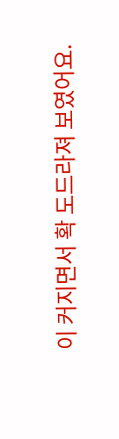이 커지면서 확 도드라져 보였어요.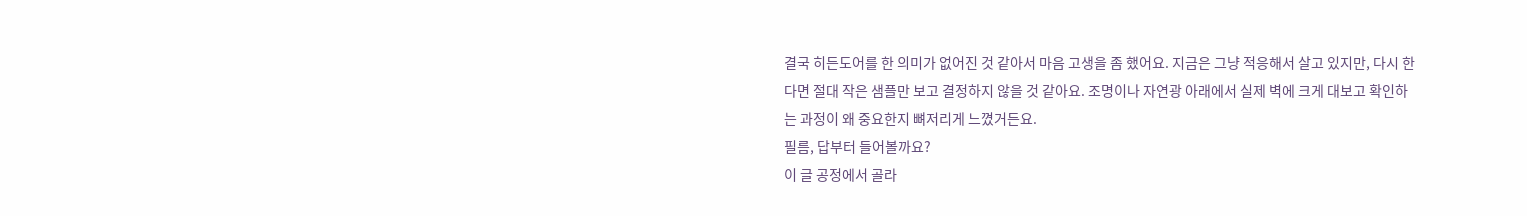결국 히든도어를 한 의미가 없어진 것 같아서 마음 고생을 좀 했어요. 지금은 그냥 적응해서 살고 있지만, 다시 한다면 절대 작은 샘플만 보고 결정하지 않을 것 같아요. 조명이나 자연광 아래에서 실제 벽에 크게 대보고 확인하는 과정이 왜 중요한지 뼈저리게 느꼈거든요.
필름, 답부터 들어볼까요?
이 글 공정에서 골라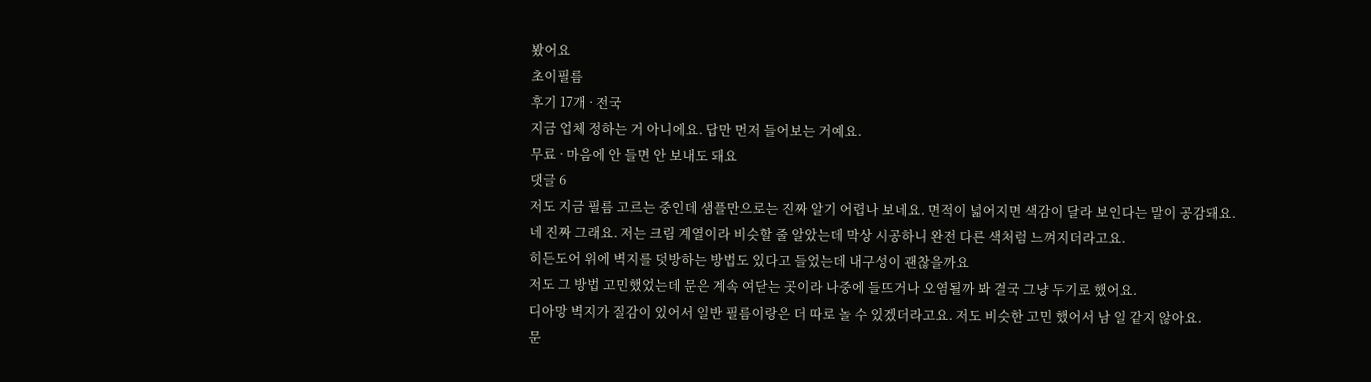봤어요
초이필름
후기 17개 · 전국
지금 업체 정하는 거 아니에요. 답만 먼저 들어보는 거예요.
무료 · 마음에 안 들면 안 보내도 돼요
댓글 6
저도 지금 필름 고르는 중인데 샘플만으로는 진짜 알기 어렵나 보네요. 면적이 넓어지면 색감이 달라 보인다는 말이 공감돼요.
네 진짜 그래요. 저는 크림 계열이라 비슷할 줄 알았는데 막상 시공하니 완전 다른 색처럼 느껴지더라고요.
히든도어 위에 벽지를 덧방하는 방법도 있다고 들었는데 내구성이 괜찮을까요
저도 그 방법 고민했었는데 문은 계속 여닫는 곳이라 나중에 들뜨거나 오염될까 봐 결국 그냥 두기로 했어요.
디아망 벽지가 질감이 있어서 일반 필름이랑은 더 따로 놀 수 있겠더라고요. 저도 비슷한 고민 했어서 남 일 같지 않아요.
문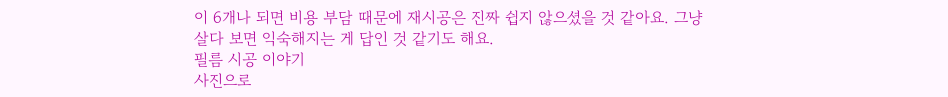이 6개나 되면 비용 부담 때문에 재시공은 진짜 쉽지 않으셨을 것 같아요. 그냥 살다 보면 익숙해지는 게 답인 것 같기도 해요.
필름 시공 이야기
사진으로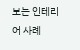보는 인테리어 사례